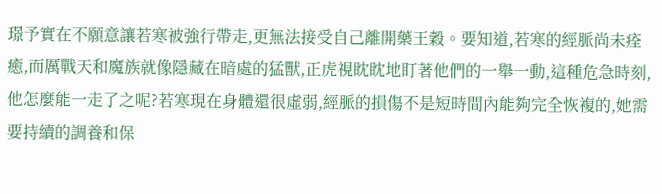璟予實在不願意讓若寒被強行帶走,更無法接受自己離開藥王穀。要知道,若寒的經脈尚未痊癒,而厲戰天和魔族就像隱藏在暗處的猛獸,正虎視眈眈地盯著他們的一舉一動,這種危急時刻,他怎麼能一走了之呢?若寒現在身體還很虛弱,經脈的損傷不是短時間內能夠完全恢複的,她需要持續的調養和保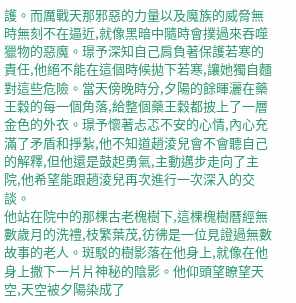護。而厲戰天那邪惡的力量以及魔族的威脅無時無刻不在逼近,就像黑暗中隨時會撲過來吞噬獵物的惡魔。璟予深知自己肩負著保護若寒的責任,他絕不能在這個時候拋下若寒,讓她獨自麵對這些危險。當天傍晚時分,夕陽的餘暉灑在藥王穀的每一個角落,給整個藥王穀都披上了一層金色的外衣。璟予懷著忐忑不安的心情,內心充滿了矛盾和掙紮,他不知道趙淩兒會不會聽自己的解釋,但他還是鼓起勇氣,主動邁步走向了主院,他希望能跟趙淩兒再次進行一次深入的交談。
他站在院中的那棵古老槐樹下,這棵槐樹曆經無數歲月的洗禮,枝繁葉茂,彷彿是一位見證過無數故事的老人。斑駁的樹影落在他身上,就像在他身上撒下一片片神秘的陰影。他仰頭望瞭望天空,天空被夕陽染成了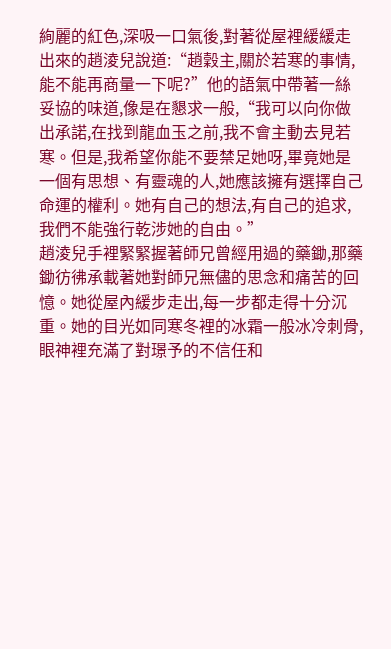絢麗的紅色,深吸一口氣後,對著從屋裡緩緩走出來的趙淩兒說道:“趙穀主,關於若寒的事情,能不能再商量一下呢?”他的語氣中帶著一絲妥協的味道,像是在懇求一般,“我可以向你做出承諾,在找到龍血玉之前,我不會主動去見若寒。但是,我希望你能不要禁足她呀,畢竟她是一個有思想、有靈魂的人,她應該擁有選擇自己命運的權利。她有自己的想法,有自己的追求,我們不能強行乾涉她的自由。”
趙淩兒手裡緊緊握著師兄曾經用過的藥鋤,那藥鋤彷彿承載著她對師兄無儘的思念和痛苦的回憶。她從屋內緩步走出,每一步都走得十分沉重。她的目光如同寒冬裡的冰霜一般冰冷刺骨,眼神裡充滿了對璟予的不信任和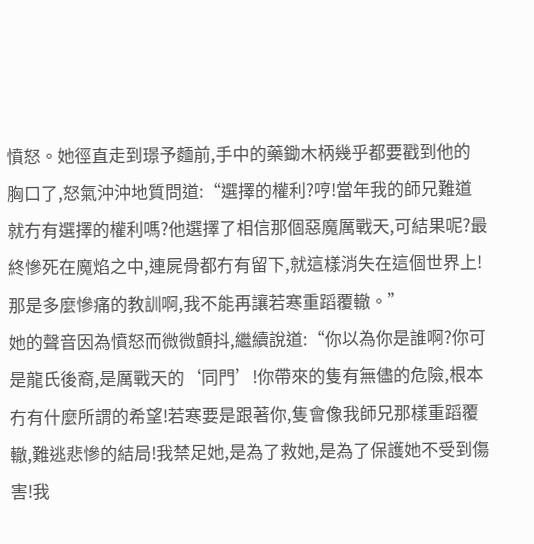憤怒。她徑直走到璟予麵前,手中的藥鋤木柄幾乎都要戳到他的胸口了,怒氣沖沖地質問道:“選擇的權利?哼!當年我的師兄難道就冇有選擇的權利嗎?他選擇了相信那個惡魔厲戰天,可結果呢?最終慘死在魔焰之中,連屍骨都冇有留下,就這樣消失在這個世界上!那是多麼慘痛的教訓啊,我不能再讓若寒重蹈覆轍。”
她的聲音因為憤怒而微微顫抖,繼續說道:“你以為你是誰啊?你可是龍氏後裔,是厲戰天的‘同門’!你帶來的隻有無儘的危險,根本冇有什麼所謂的希望!若寒要是跟著你,隻會像我師兄那樣重蹈覆轍,難逃悲慘的結局!我禁足她,是為了救她,是為了保護她不受到傷害!我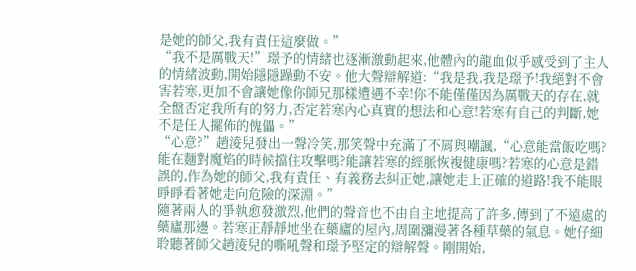是她的師父,我有責任這麼做。”
“我不是厲戰天!”璟予的情緒也逐漸激動起來,他體內的龍血似乎感受到了主人的情緒波動,開始隱隱躁動不安。他大聲辯解道:“我是我,我是璟予!我絕對不會害若寒,更加不會讓她像你師兄那樣遭遇不幸!你不能僅僅因為厲戰天的存在,就全盤否定我所有的努力,否定若寒內心真實的想法和心意!若寒有自己的判斷,她不是任人擺佈的傀儡。”
“心意?”趙淩兒發出一聲冷笑,那笑聲中充滿了不屑與嘲諷,“心意能當飯吃嗎?能在麵對魔焰的時候擋住攻擊嗎?能讓若寒的經脈恢複健康嗎?若寒的心意是錯誤的,作為她的師父,我有責任、有義務去糾正她,讓她走上正確的道路!我不能眼睜睜看著她走向危險的深淵。”
隨著兩人的爭執愈發激烈,他們的聲音也不由自主地提高了許多,傳到了不遠處的藥廬那邊。若寒正靜靜地坐在藥廬的屋內,周圍瀰漫著各種草藥的氣息。她仔細聆聽著師父趙淩兒的嘶吼聲和璟予堅定的辯解聲。剛開始,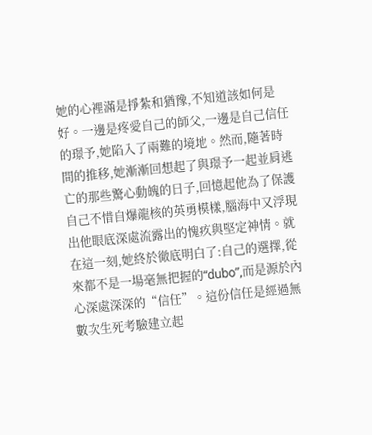她的心裡滿是掙紮和猶豫,不知道該如何是好。一邊是疼愛自己的師父,一邊是自己信任的璟予,她陷入了兩難的境地。然而,隨著時間的推移,她漸漸回想起了與璟予一起並肩逃亡的那些驚心動魄的日子,回憶起他為了保護自己不惜自爆龍核的英勇模樣,腦海中又浮現出他眼底深處流露出的愧疚與堅定神情。就在這一刻,她終於徹底明白了:自己的選擇,從來都不是一場毫無把握的“dubo”,而是源於內心深處深深的“信任”。這份信任是經過無數次生死考驗建立起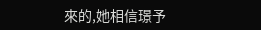來的,她相信璟予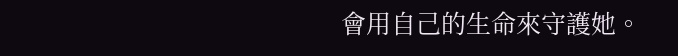會用自己的生命來守護她。